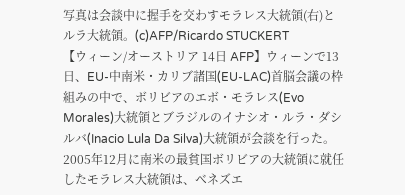写真は会談中に握手を交わすモラレス大統領(右)とルラ大統領。(c)AFP/Ricardo STUCKERT
【ウィーン/オーストリア 14日 AFP】ウィーンで13日、EU-中南米・カリブ諸国(EU-LAC)首脳会議の枠組みの中で、ボリビアのエボ・モラレス(Evo Morales)大統領とブラジルのイナシオ・ルラ・ダシルバ(Inacio Lula Da Silva)大統領が会談を行った。2005年12月に南米の最貧国ボリビアの大統領に就任したモラレス大統領は、ベネズエ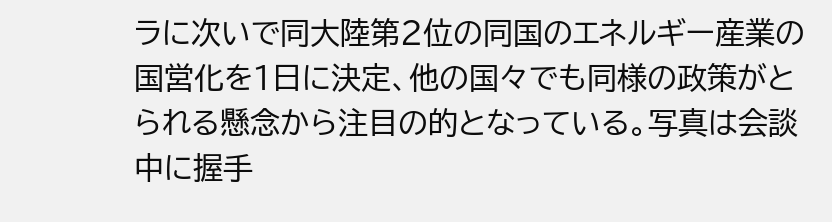ラに次いで同大陸第2位の同国のエネルギー産業の国営化を1日に決定、他の国々でも同様の政策がとられる懸念から注目の的となっている。写真は会談中に握手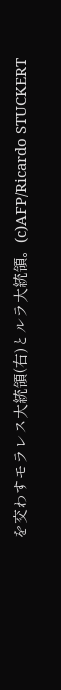を交わすモラレス大統領(右)とルラ大統領。(c)AFP/Ricardo STUCKERT